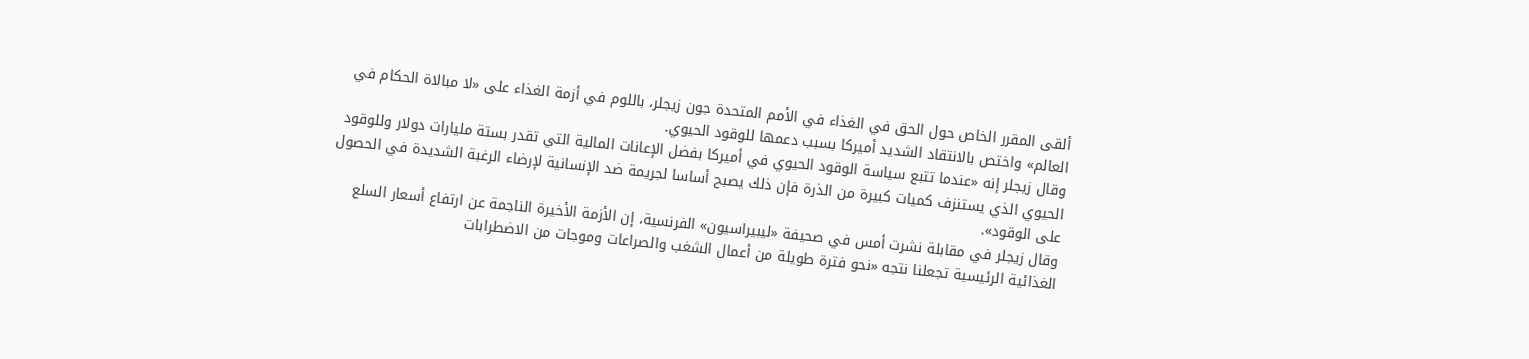ألقى المقرر الخاص حول الحق في الغذاء في الأمم المتحدة جون زيجلر، باللوم في أزمة الغذاء على «لا مبالاة الحكام في العالم» واختص بالانتقاد الشديد أميركا بسبب دعمها للوقود الحيوي.
وقال زيجلر إنه «عندما تتبع سياسة الوقود الحيوي في أميركا بفضل الإعانات المالية التي تقدر بستة مليارات دولار وللوقود الحيوي الذي يستنزف كميات كبيرة من الذرة فإن ذلك يصبح أساسا لجريمة ضد الإنسانية لإرضاء الرغبة الشديدة في الحصول على الوقود».
وقال زيجلر في مقابلة نشرت أمس في صحيفة «ليبيراسيون» الفرنسية، إن الأزمة الأخيرة الناجمة عن ارتفاع أسعار السلع الغذائية الرئيسية تجعلنا نتجه «نحو فترة طويلة من أعمال الشغب والصراعات وموجات من الاضطرابات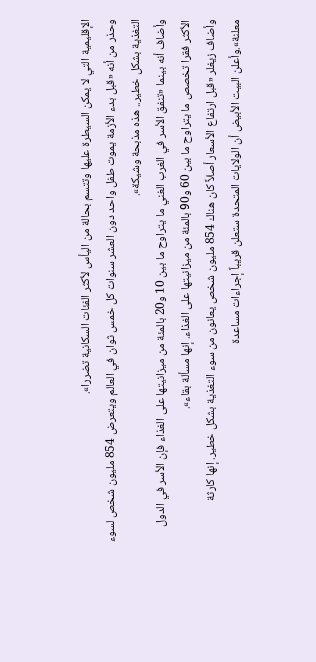الإقليمية التي لا يمكن السيطرة عليها وتتسم بحالة من اليأس لأكثر الفئات السكانية تضررا».
وحذر من أنه «قبل بدء الأزمة يموت طفل واحد دون العشر سنوات كل خمس ثوان في العالم ويتعرض 854 مليون شخص لسوء التغذية بشكل خطير.. هذه مذبحة وشيكة».
وأضاف أنه بينما «تنفق الأسر في الغرب الغني ما يتراوح ما بين 10 و20 بالمئة من ميزانيتها على الغذاء فإن الأسر في الدول الأكثر فقرا تخصص ما يتراوح ما بين 60 و90 بالمئة من ميزانيتها على الغذاء. إنها مسألة بقاء».
وأضاف زيغلر «قبل ارتفاع الأسعار أصلاً كان هناك 854 مليون شخص يعانون من سوء التغذية بشكل خطير. إنها كارثة معلنة».وأعلن البيت الأبيض أن الولايات المتحدة ستعلن قريباً إجراءات مساعدة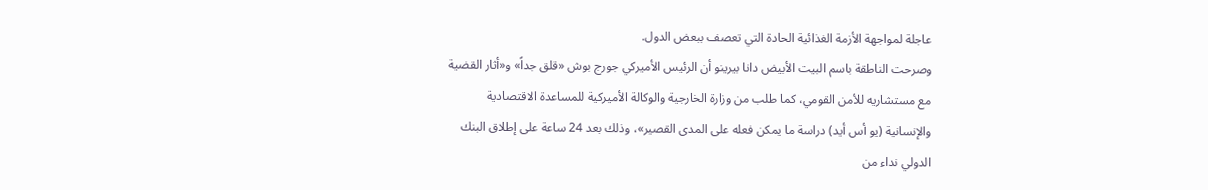عاجلة لمواجهة الأزمة الغذائية الحادة التي تعصف ببعض الدول.
وصرحت الناطقة باسم البيت الأبيض دانا بيرينو أن الرئيس الأميركي جورج بوش «قلق جداً» و«أثار القضية مع مستشاريه للأمن القومي، كما طلب من وزارة الخارجية والوكالة الأميركية للمساعدة الاقتصادية والإنسانية (يو أس أيد) دراسة ما يمكن فعله على المدى القصير»، وذلك بعد 24 ساعة على إطلاق البنك الدولي نداء من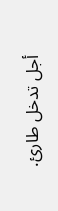أجل تدخل طارئ.